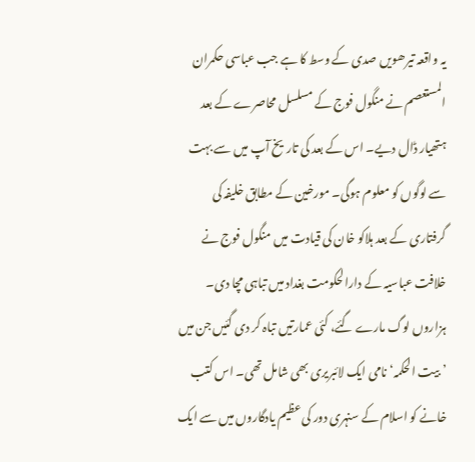یہ واقعہ تیرھویں صدی کے وسط کا ہے جب عباسی حکمران المستعصم نے منگول فوج کے مسلسل محاصرے کے بعد ہتھیار ڈال دیے۔ اس کے بعد کی تاریخ آپ میں سے بہت سے لوگوں کو معلوم ہوگی۔ مورخین کے مطابق خلیفہ کی گرفتاری کے بعد ہلاکو خان کی قیادت میں منگول فوج نے خلافت عباسیہ کے دارالحکومت بغداد میں تباہی مچا دی۔ ہزاروں لوگ مارے گئے، کئی عمارتیں تباہ کر دی گئیں جن میں ’بیت الحکمہ‘ نامی ایک لائبریری بھی شامل تھی۔ اس کتب خانے کو اسلام کے سنہری دور کی عظیم یادگاروں میں سے ایک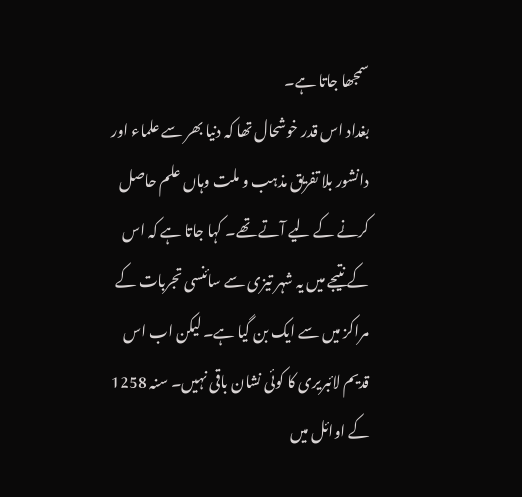سمجھا جاتا ہے۔
بغداد اس قدر خوشحال تھا کہ دنیا بھر سے علماء اور دانشور بلا تفریق مذہب و ملت وہاں علم حاصل کرنے کے لیے آتے تھے۔ کہا جاتا ہے کہ اس کے نتیجے میں یہ شہر تیزی سے سائنسی تجربات کے مراکز میں سے ایک بن گیا ہے۔ لیکن اب اس قدیم لائبریری کا کوئی نشان باقی نہیں۔ سنہ 1258 کے اوائل میں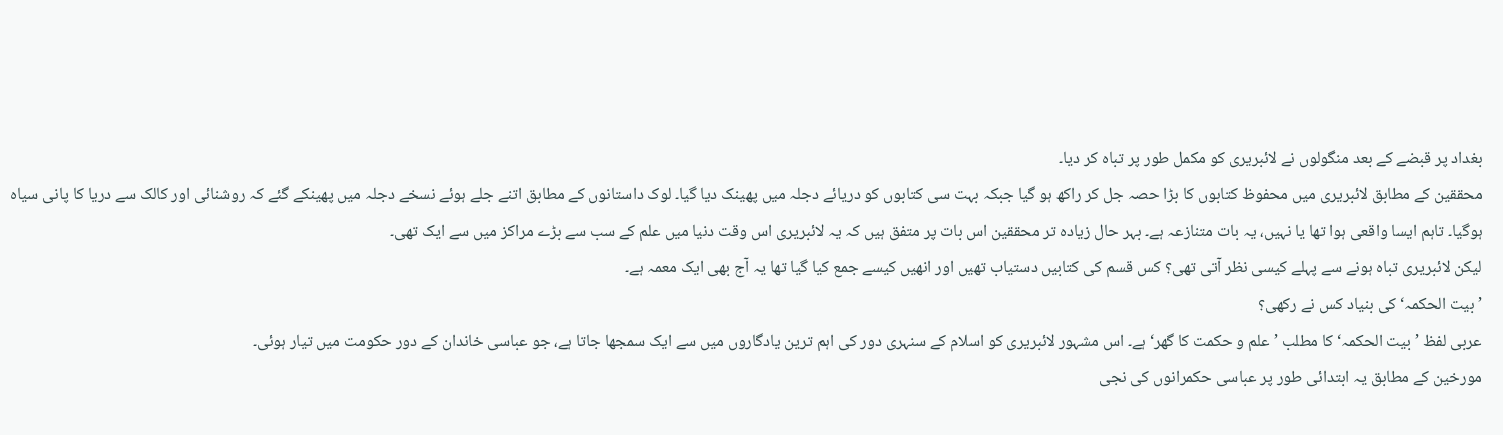بغداد پر قبضے کے بعد منگولوں نے لائبریری کو مکمل طور پر تباہ کر دیا۔
محققین کے مطابق لائبریری میں محفوظ کتابوں کا بڑا حصہ جل کر راکھ ہو گیا جبکہ بہت سی کتابوں کو دریائے دجلہ میں پھینک دیا گیا۔ لوک داستانوں کے مطابق اتنے جلے ہوئے نسخے دجلہ میں پھینکے گئے کہ روشنائی اور کالک سے دریا کا پانی سیاہ ہوگیا۔ تاہم ایسا واقعی ہوا تھا یا نہیں، یہ بات متنازعہ ہے۔ بہر حال زیادہ تر محققین اس بات پر متفق ہیں کہ یہ لائبریری اس وقت دنیا میں علم کے سب سے بڑے مراکز میں سے ایک تھی۔
لیکن لائبریری تباہ ہونے سے پہلے کیسی نظر آتی تھی؟ کس قسم کی کتابیں دستیاب تھیں اور انھیں کیسے جمع کیا گیا تھا یہ آج بھی ایک معمہ ہے۔
’بیت الحکمہ‘ کی بنیاد کس نے رکھی؟
عربی لفظ ’بیت الحکمہ‘ کا مطلب ’علم و حکمت کا گھر‘ ہے۔ اس مشہور لائبریری کو اسلام کے سنہری دور کی اہم ترین یادگاروں میں سے ایک سمجھا جاتا ہے، جو عباسی خاندان کے دور حکومت میں تیار ہوئی۔
مورخین کے مطابق یہ ابتدائی طور پر عباسی حکمرانوں کی نجی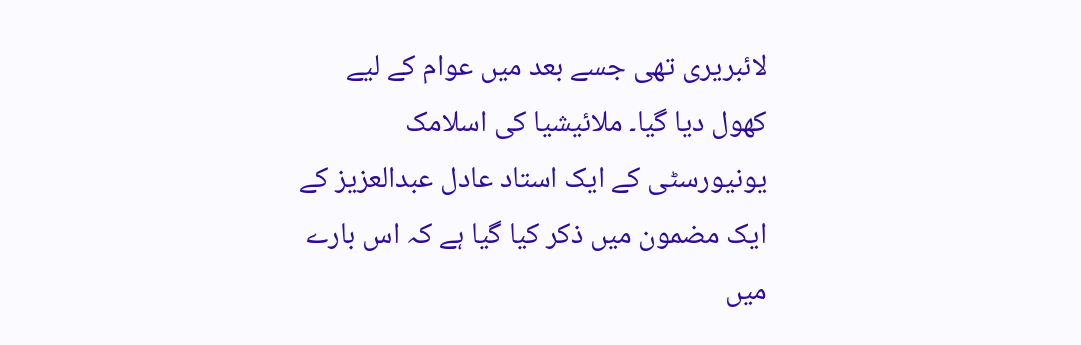لائبریری تھی جسے بعد میں عوام کے لیے کھول دیا گیا۔ ملائیشیا کی اسلامک یونیورسٹی کے ایک استاد عادل عبدالعزیز کے ایک مضمون میں ذکر کیا گیا ہے کہ اس بارے میں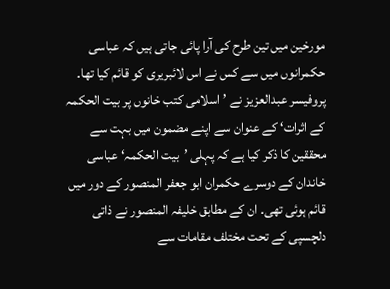مورخین میں تین طرح کی آرا پائی جاتی ہیں کہ عباسی حکمرانوں میں سے کس نے اس لائبریری کو قائم کیا تھا۔ پروفیسر عبدالعزیز نے ’اسلامی کتب خانوں پر بیت الحکمہ کے اثرات‘ کے عنوان سے اپنے مضمون میں بہت سے محققین کا ذکر کیا ہے کہ پہلی ’بیت الحکمہ‘ عباسی خاندان کے دوسرے حکمران ابو جعفر المنصور کے دور میں قائم ہوئی تھی۔ ان کے مطابق خلیفہ المنصور نے ذاتی دلچسپی کے تحت مختلف مقامات سے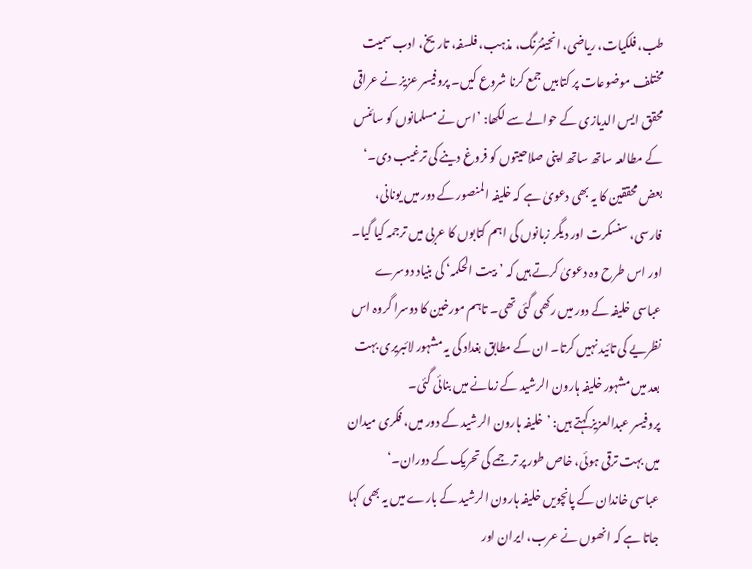طب، فلکیات، ریاضی، انجینئرنگ، مذہب، فلسفہ، تاریخ، ادب سمیت مختلف موضوعات پر کتابیں جمع کرنا شروع کیں۔ پروفیسر عزیز نے عراقی محقق ایس الدیازی کے حوالے سے لکھا: ’اس نے مسلمانوں کو سائنس کے مطالعہ ساتھ ساتھ اپنی صلاحیتوں کو فروغ دینے کی ترغیب دی۔‘
بعض محققین کا یہ بھی دعویٰ ہے کہ خلیفہ المنصور کے دور میں یونانی، فارسی، سنسکرت اور دیگر زبانوں کی اہم کتابوں کا عربی میں ترجمہ کیا گیا۔ اور اس طرح وہ دعویٰ کرتے ہیں کہ ’بیت الحکمہ‘ کی بنیاد دوسرے عباسی خلیفہ کے دور میں رکھی گئی تھی۔ تاہم مورخین کا دوسرا گروہ اس نظریے کی تائید نہیں کرتا۔ ان کے مطابق بغداد کی یہ مشہور لائبریری بہت بعد میں مشہور خلیفہ ہارون الرشید کے زمانے میں بنائی گئی۔
پروفیسر عبدالعزیز کہتے ہیں: ’خلیفہ ہارون الرشید کے دور میں، فکری میدان میں بہت ترقی ہوئی، خاص طور پر ترجمے کی تحریک کے دوران۔‘
عباسی خاندان کے پانچویں خلیفہ ہارون الرشید کے بارے میں یہ بھی کہا جاتا ہے کہ انھوں نے عرب، ایران اور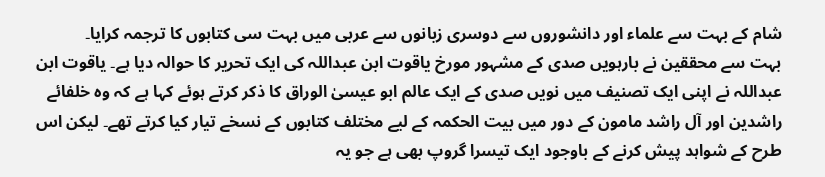شام کے بہت سے علماء اور دانشوروں سے دوسری زبانوں سے عربی میں بہت سی کتابوں کا ترجمہ کرایا۔
بہت سے محققین نے بارہویں صدی کے مشہور مورخ یاقوت ابن عبداللہ کی ایک تحریر کا حوالہ دیا ہے۔ یاقوت ابن عبداللہ نے اپنی ایک تصنیف میں نویں صدی کے ایک عالم ابو عیسیٰ الوراق کا ذکر کرتے ہوئے کہا ہے کہ وہ خلفائے راشدین اور آل راشد مامون کے دور میں بیت الحکمہ کے لیے مختلف کتابوں کے نسخے تیار کیا کرتے تھے۔ لیکن اس طرح کے شواہد پیش کرنے کے باوجود ایک تیسرا گروپ بھی ہے جو یہ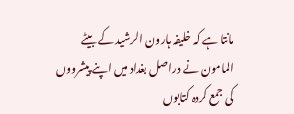مانتا ہے کہ خلیفہ ہارون الرشید کے بیٹے المامون نے دراصل بغداد میں اپنے پیشرووں کی جمع کردہ کتابوں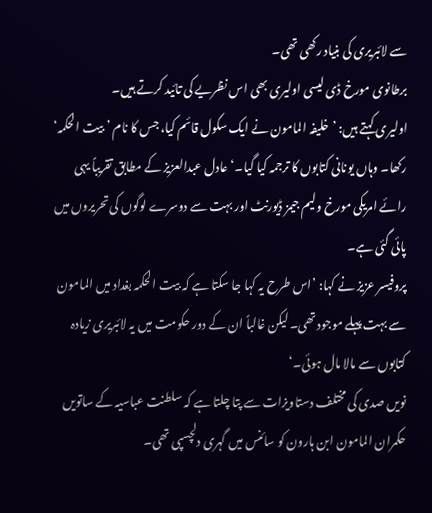سے لائبریری کی بنیاد رکھی تھی۔
برطانوی مورخ ڈی لیسی اولیری بھی اس نظریے کی تائید کرتے ہیں۔
اولیری کہتے ہیں: ’خلیفہ المامون نے ایک سکول قائم کیا، جس کا نام ’بیت الحکمہ‘ رکھا۔ وہاں یونانی کتابوں کا ترجمہ کیا گیا۔‘ عادل عبدالعزیز کے مطابق تقریباً یہی رائے امریکی مورخ ولیم جیمز ڈیورنٹ اور بہت سے دوسرے لوگوں کی تحریروں میں پائی گئی ہے۔
پروفیسر عزیز نے کہا: ’اس طرح یہ کہا جا سکتا ہے کہ بیت الحکمہ بغداد میں المامون سے بہت پہلے موجود تھی۔ لیکن غالباً ان کے دور حکومت میں یہ لائبریری زیادہ کتابوں سے مالا مال ہوئی۔‘
نویں صدی کی مختلف دستاویزات سے پتا چلتا ہے کہ سلطنت عباسیہ کے ساتویں حکمران المامون ابن ہارون کو سائنس میں گہری دلچسپی تھی۔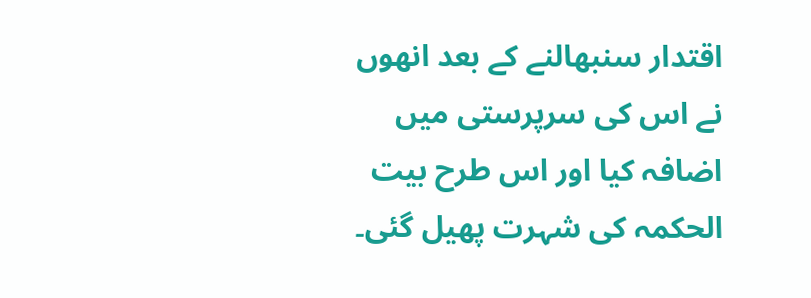اقتدار سنبھالنے کے بعد انھوں نے اس کی سرپرستی میں اضافہ کیا اور اس طرح بیت الحکمہ کی شہرت پھیل گئی۔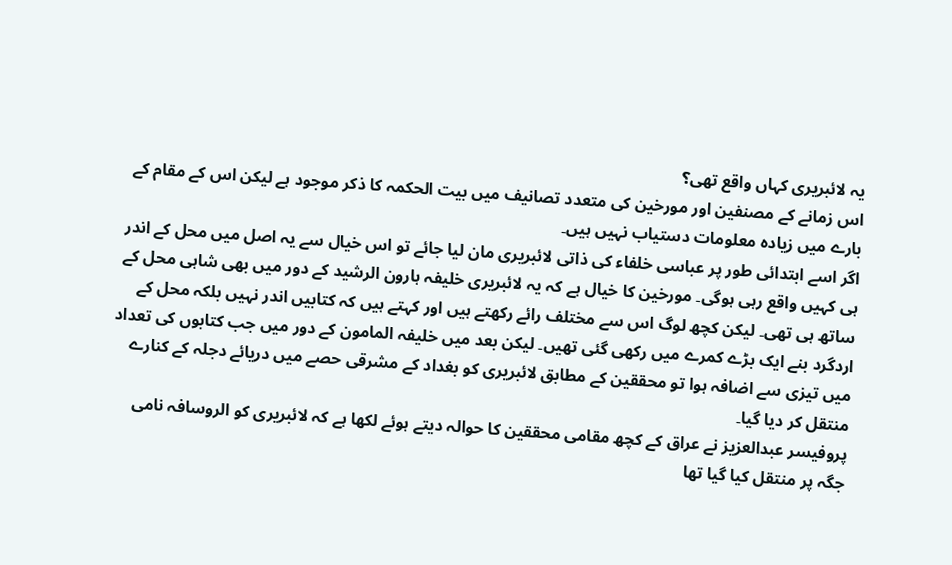یہ لائبریری کہاں واقع تھی؟
اس زمانے کے مصنفین اور مورخین کی متعدد تصانیف میں بیت الحکمہ کا ذکر موجود ہے لیکن اس کے مقام کے بارے میں زیادہ معلومات دستیاب نہیں ہیں۔
اگر اسے ابتدائی طور پر عباسی خلفاء کی ذاتی لائبریری مان لیا جائے تو اس خیال سے یہ اصل میں محل کے اندر ہی کہیں واقع رہی ہوگی۔ مورخین کا خیال ہے کہ یہ لائبریری خلیفہ ہارون الرشید کے دور میں بھی شاہی محل کے ساتھ ہی تھی۔ لیکن کچھ لوگ اس سے مختلف رائے رکھتے ہیں اور کہتے ہیں کہ کتابیں اندر نہیں بلکہ محل کے اردگرد بنے ایک بڑے کمرے میں رکھی گئی تھیں۔ لیکن بعد میں خلیفہ المامون کے دور میں جب کتابوں کی تعداد میں تیزی سے اضافہ ہوا تو محققین کے مطابق لائبریری کو بغداد کے مشرقی حصے میں دریائے دجلہ کے کنارے منتقل کر دیا گیا۔
پروفیسر عبدالعزیز نے عراق کے کچھ مقامی محققین کا حوالہ دیتے ہوئے لکھا ہے کہ لائبریری کو الروسافہ نامی جگہ پر منتقل کیا گیا تھا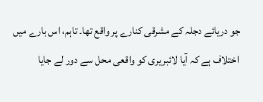جو دریائے دجلہ کے مشرقی کنارے پر واقع تھا۔ تاہم، اس بارے میں اختلاف ہے کہ آیا لائبریری کو واقعی محل سے دور لے جایا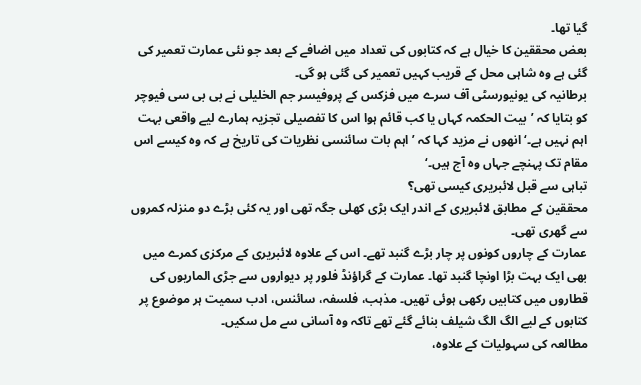گیا تھا۔
بعض محققین کا خیال ہے کہ کتابوں کی تعداد میں اضافے کے بعد جو نئی عمارت تعمیر کی گئی ہے وہ شاہی محل کے قریب کہیں تعمیر کی گئی ہو گی۔
برطانیہ کی یونیورسٹی آف سرے میں فزکس کے پروفیسر جم الخلیلی نے بی بی سی فیوچر کو بتایا کہ ’بیت الحکمہ کہاں یا کب قائم ہوا اس کا تفصیلی تجزیہ ہمارے لیے واقعی بہت اہم نہیں ہے۔‘ انھوں نے مزید کہا کہ ’اہم بات سائنسی نظریات کی تاریخ ہے کہ وہ کیسے اس مقام تک پہنچے جہاں وہ آج ہیں۔‘
تباہی سے قبل لائبریری کیسی تھی؟
محققین کے مطابق لائبریری کے اندر ایک بڑی کھلی جگہ تھی اور یہ کئی بڑے دو منزلہ کمروں سے گھری تھی۔
عمارت کے چاروں کونوں پر چار بڑے گنبد تھے۔ اس کے علاوہ لائبریری کے مرکزی کمرے میں بھی ایک بہت بڑا اونچا گنبد تھا۔ عمارت کے گراؤنڈ فلور پر دیواروں سے جڑی الماریوں کی قطاروں میں کتابیں رکھی ہوئی تھیں۔ مذہب، فلسفہ، سائنس، ادب سمیت ہر موضوع پر کتابوں کے لیے الگ الگ شیلف بنائے گئے تھے تاکہ وہ آسانی سے مل سکیں۔
مطالعہ کی سہولیات کے علاوہ،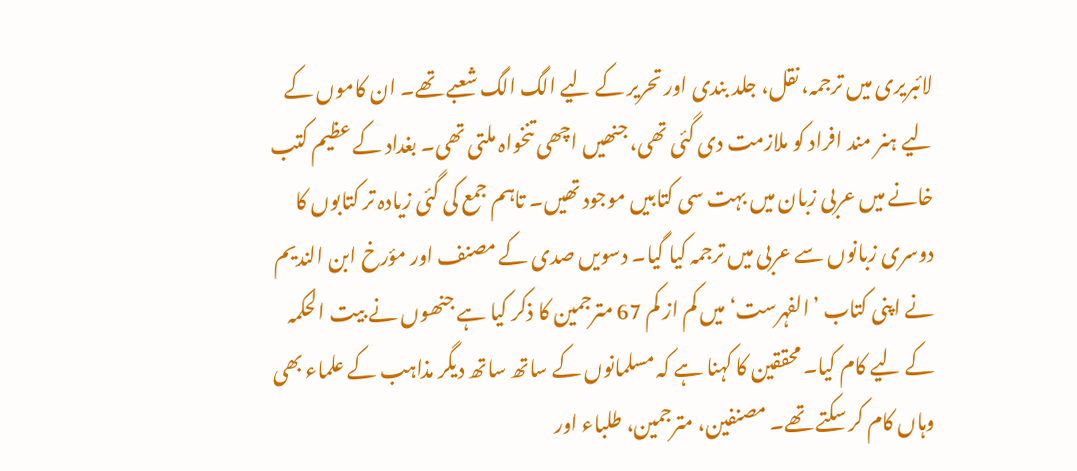لائبریری میں ترجمہ، نقل، جلد بندی اور تحریر کے لیے الگ الگ شعبے تھے۔ ان کاموں کے لیے ہنر مند افراد کو ملازمت دی گئی تھی، جنھیں اچھی تنخواہ ملتی تھی۔ بغداد کے عظیم کتب خانے میں عربی زبان میں بہت سی کتابیں موجود تھیں۔ تاہم جمع کی گئی زیادہ تر کتابوں کا دوسری زبانوں سے عربی میں ترجمہ کیا گیا۔ دسویں صدی کے مصنف اور مؤرخ ابن الندیم نے اپنی کتاب ’الفہرست‘ میں کم از کم 67 مترجمین کا ذکر کیا ہے جنھوں نے بیت الحکمہ کے لیے کام کیا۔ محققین کا کہنا ہے کہ مسلمانوں کے ساتھ ساتھ دیگر مذاہب کے علماء بھی وہاں کام کر سکتے تھے۔ مصنفین، مترجمین، طلباء اور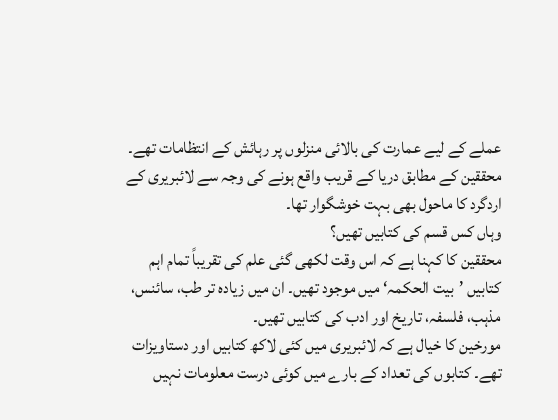عملے کے لیے عمارت کی بالائی منزلوں پر رہائش کے انتظامات تھے۔
محققین کے مطابق دریا کے قریب واقع ہونے کی وجہ سے لائبریری کے اردگرد کا ماحول بھی بہت خوشگوار تھا۔
وہاں کس قسم کی کتابیں تھیں؟
محققین کا کہنا ہے کہ اس وقت لکھی گئی علم کی تقریباً تمام اہم کتابیں ’بیت الحکمہ‘ میں موجود تھیں۔ ان میں زیادہ تر طب، سائنس، مذہب، فلسفہ، تاریخ اور ادب کی کتابیں تھیں۔
مورخین کا خیال ہے کہ لائبریری میں کئی لاکھ کتابیں اور دستاویزات تھے۔ کتابوں کی تعداد کے بارے میں کوئی درست معلومات نہیں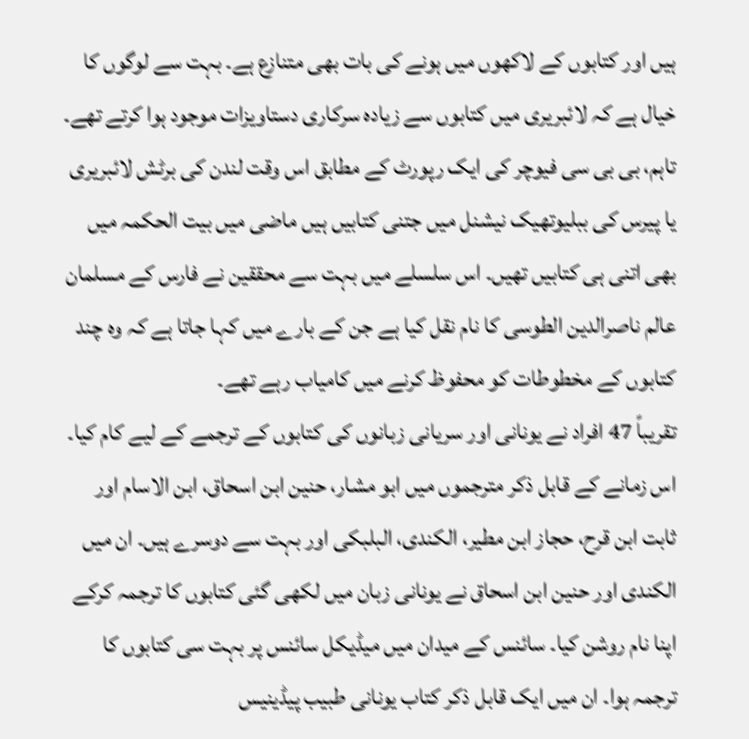ہیں اور کتابوں کے لاکھوں میں ہونے کی بات بھی متنازع ہے۔ بہت سے لوگوں کا خیال ہے کہ لائبریری میں کتابوں سے زیادہ سرکاری دستاویزات موجود ہوا کرتے تھے۔ تاہم، بی بی سی فیوچر کی ایک رپورٹ کے مطابق اس وقت لندن کی برٹش لائبریری یا پیرس کی ببلیوتھیک نیشنل میں جتنی کتابیں ہیں ماضی میں بیت الحکمہ میں بھی اتنی ہی کتابیں تھیں۔ اس سلسلے میں بہت سے محققین نے فارس کے مسلمان عالم ناصرالدین الطوسی کا نام نقل کیا ہے جن کے بارے میں کہا جاتا ہے کہ وہ چند کتابوں کے مخطوطات کو محفوظ کرنے میں کامیاب رہے تھے۔
تقریباً 47 افراد نے یونانی اور سریانی زبانوں کی کتابوں کے ترجمے کے لیے کام کیا۔ اس زمانے کے قابل ذکر مترجموں میں ابو مشار، حنین ابن اسحاق، ابن الاسام اور ثابت ابن قرح، حجاز ابن مطیر، الکندی، البلبکی اور بہت سے دوسرے ہیں۔ ان میں الکندی اور حنین ابن اسحاق نے یونانی زبان میں لکھی گئی کتابوں کا ترجمہ کرکے اپنا نام روشن کیا۔ سائنس کے میدان میں میڈیکل سائنس پر بہت سی کتابوں کا ترجمہ ہوا۔ ان میں ایک قابل ذکر کتاب یونانی طبیب پیڈینیس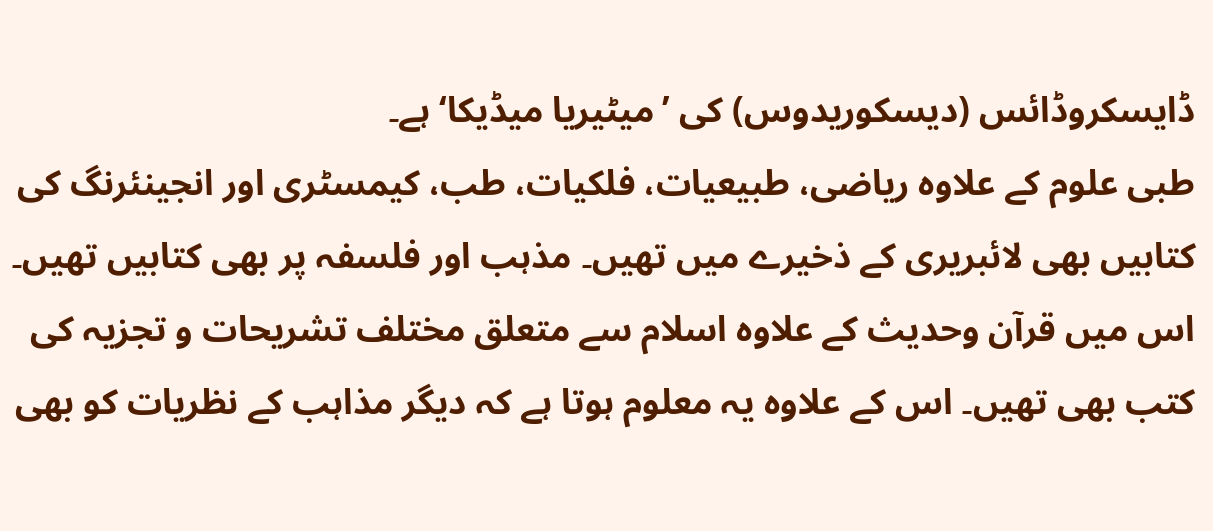ڈایسکروڈائس (دیسکوریدوس) کی ’میٹیریا میڈیکا‘ ہے۔
طبی علوم کے علاوہ ریاضی، طبیعیات، فلکیات، طب، کیمسٹری اور انجینئرنگ کی کتابیں بھی لائبریری کے ذخیرے میں تھیں۔ مذہب اور فلسفہ پر بھی کتابیں تھیں۔ اس میں قرآن وحدیث کے علاوہ اسلام سے متعلق مختلف تشریحات و تجزیہ کی کتب بھی تھیں۔ اس کے علاوہ یہ معلوم ہوتا ہے کہ دیگر مذاہب کے نظریات کو بھی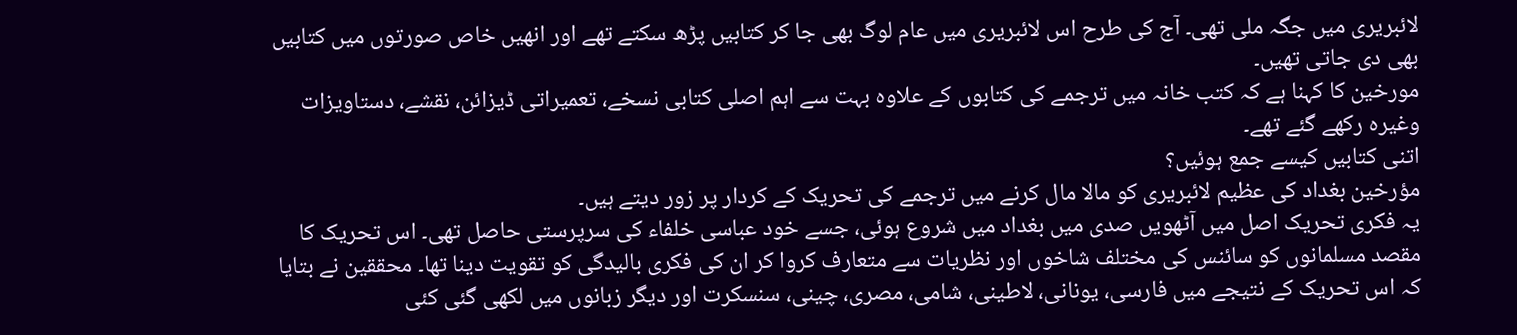لائبریری میں جگہ ملی تھی۔ آج کی طرح اس لائبریری میں عام لوگ بھی جا کر کتابیں پڑھ سکتے تھے اور انھیں خاص صورتوں میں کتابیں بھی دی جاتی تھیں۔
مورخین کا کہنا ہے کہ کتب خانہ میں ترجمے کی کتابوں کے علاوہ بہت سے اہم اصلی کتابی نسخے، تعمیراتی ڈیزائن، نقشے، دستاویزات وغیرہ رکھے گئے تھے۔
اتنی کتابیں کیسے جمع ہوئیں؟
مؤرخین بغداد کی عظیم لائبریری کو مالا مال کرنے میں ترجمے کی تحریک کے کردار پر زور دیتے ہیں۔
یہ فکری تحریک اصل میں آٹھویں صدی میں بغداد میں شروع ہوئی، جسے خود عباسی خلفاء کی سرپرستی حاصل تھی۔ اس تحریک کا مقصد مسلمانوں کو سائنس کی مختلف شاخوں اور نظریات سے متعارف کروا کر ان کی فکری بالیدگی کو تقویت دینا تھا۔ محققین نے بتایا کہ اس تحریک کے نتیجے میں فارسی، یونانی، لاطینی، شامی، مصری، چینی، سنسکرت اور دیگر زبانوں میں لکھی گئی کئی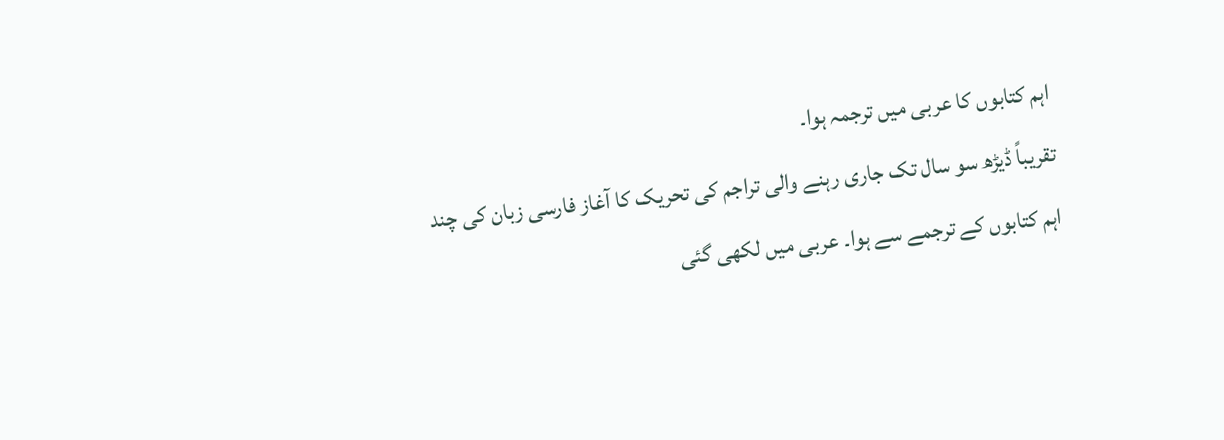اہم کتابوں کا عربی میں ترجمہ ہوا۔
تقریباً ڈیڑھ سو سال تک جاری رہنے والی تراجم کی تحریک کا آغاز فارسی زبان کی چند اہم کتابوں کے ترجمے سے ہوا۔ عربی میں لکھی گئی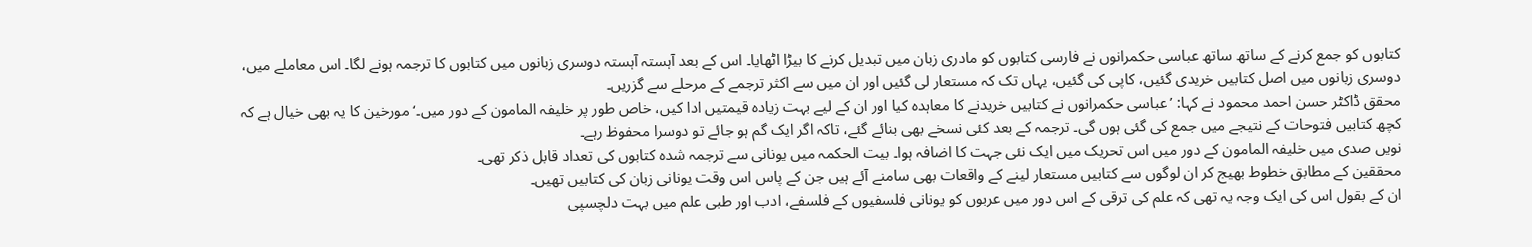کتابوں کو جمع کرنے کے ساتھ ساتھ عباسی حکمرانوں نے فارسی کتابوں کو مادری زبان میں تبدیل کرنے کا بیڑا اٹھایا۔ اس کے بعد آہستہ آہستہ دوسری زبانوں میں کتابوں کا ترجمہ ہونے لگا۔ اس معاملے میں، دوسری زبانوں میں اصل کتابیں خریدی گئیں، کاپی کی گئیں، یہاں تک کہ مستعار لی گئیں اور ان میں سے اکثر ترجمے کے مرحلے سے گزریں۔
محقق ڈاکٹر حسن احمد محمود نے کہا: ’عباسی حکمرانوں نے کتابیں خریدنے کا معاہدہ کیا اور ان کے لیے بہت زیادہ قیمتیں ادا کیں، خاص طور پر خلیفہ المامون کے دور میں۔‘ مورخین کا یہ بھی خیال ہے کہ کچھ کتابیں فتوحات کے نتیجے میں جمع کی گئی ہوں گی۔ ترجمہ کے بعد کئی نسخے بھی بنائے گئے، تاکہ اگر ایک گم ہو جائے تو دوسرا محفوظ رہے۔
نویں صدی میں خلیفہ المامون کے دور میں اس تحریک میں ایک نئی جہت کا اضافہ ہوا۔ بیت الحکمہ میں یونانی سے ترجمہ شدہ کتابوں کی تعداد قابل ذکر تھی۔
محققین کے مطابق خطوط بھیج کر ان لوگوں سے کتابیں مستعار لینے کے واقعات بھی سامنے آئے ہیں جن کے پاس اس وقت یونانی زبان کی کتابیں تھیں۔
ان کے بقول اس کی ایک وجہ یہ تھی کہ علم کی ترقی کے اس دور میں عربوں کو یونانی فلسفیوں کے فلسفے، ادب اور طبی علم میں بہت دلچسپی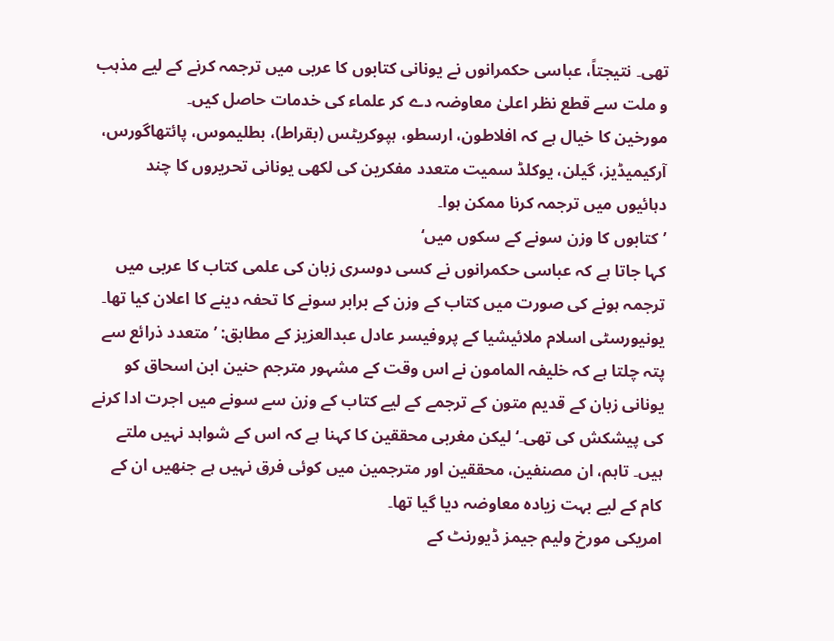تھی۔ نتیجتاً، عباسی حکمرانوں نے یونانی کتابوں کا عربی میں ترجمہ کرنے کے لیے مذہب و ملت سے قطع نظر اعلیٰ معاوضہ دے کر علماء کی خدمات حاصل کیں۔
مورخین کا خیال ہے کہ افلاطون، ارسطو، ہپوکریٹس (بقراط)، بطلیموس، پائتھاگورس، آرکیمیڈیز، گیلن، یوکلڈ سمیت متعدد مفکرین کی لکھی یونانی تحریروں کا چند دہائیوں میں ترجمہ کرنا ممکن ہوا۔
’کتابوں کا وزن سونے کے سکوں میں‘
کہا جاتا ہے کہ عباسی حکمرانوں نے کسی دوسری زبان کی علمی کتاب کا عربی میں ترجمہ ہونے کی صورت میں کتاب کے وزن کے برابر سونے کا تحفہ دینے کا اعلان کیا تھا۔
یونیورسٹی اسلام ملائیشیا کے پروفیسر عادل عبدالعزیز کے مطابق: ’متعدد ذرائع سے پتہ چلتا ہے کہ خلیفہ المامون نے اس وقت کے مشہور مترجم حنین ابن اسحاق کو یونانی زبان کے قدیم متون کے ترجمے کے لیے کتاب کے وزن سے سونے میں اجرت ادا کرنے کی پیشکش کی تھی۔‘ لیکن مغربی محققین کا کہنا ہے کہ اس کے شواہد نہیں ملتے ہیں۔ تاہم، ان مصنفین، محققین اور مترجمین میں کوئی فرق نہیں ہے جنھیں ان کے کام کے لیے بہت زیادہ معاوضہ دیا گیا تھا۔
امریکی مورخ ولیم جیمز ڈیورنٹ کے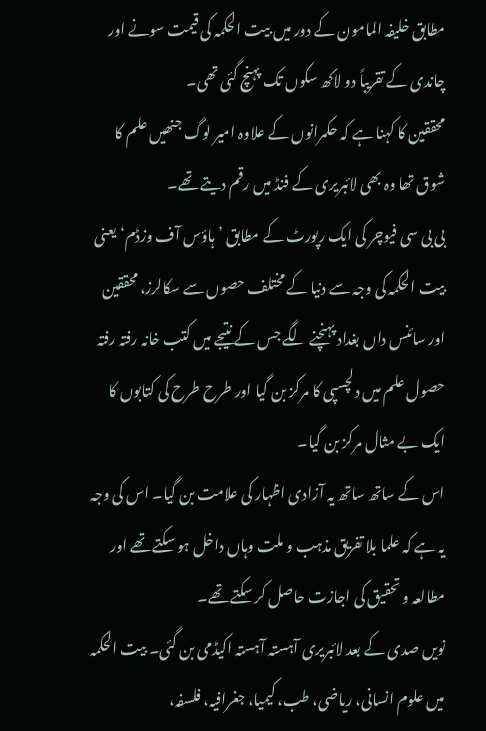مطابق خلیفہ المامون کے دور میں بیت الحکمہ کی قیمت سونے اور چاندی کے تقریباً دو لاکھ سکوں تک پہنچ گئی تھی۔
محققین کا کہنا ہے کہ حکمرانوں کے علاوہ امیر لوگ جنھیں علم کا شوق تھا وہ بھی لائبریری کے فنڈ میں رقم دیتے تھے۔
بی بی سی فیوچر کی ایک رپورٹ کے مطابق ’ہاؤس آف وزڈم‘ یعنی بیت الحکمہ کی وجہ سے دنیا کے مختلف حصوں سے سکالرز، محققین اور سائنس داں بغداد پہنچنے لگے جس کے نتیجے میں کتب خانہ رفتہ رفتہ حصول علم میں دلچسپی کا مرکز بن گیا اور طرح طرح کی کتابوں کا ایک بے مثال مرکز بن گیا۔
اس کے ساتھ ساتھ یہ آزادی اظہار کی علامت بن گیا۔ اس کی وجہ یہ ہے کہ علما بلا تفریق مذہب و ملت وہاں داخل ہو سکتے تھے اور مطالعہ و تحقیق کی اجازت حاصل کر سکتے تھے۔
نویں صدی کے بعد لائبریری آہستہ آہستہ اکیڈمی بن گئی۔ بیت الحکمہ میں علوم انسانی، ریاضی، طب، کیمیا، جغرافیہ، فلسفہ،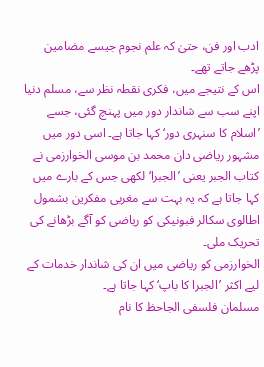ادب اور فن، حتیٰ کہ علم نجوم جیسے مضامین پڑھے جاتے تھے۔
اس کے نتیجے میں، فکری نقطہ نظر سے، مسلم دنیا اپنے سب سے شاندار دور میں پہنچ گئی، جسے ’اسلام کا سنہری دور‘ کہا جاتا ہے۔ اسی دور میں مشہور ریاضی دان محمد بن موسی الخوارزمی نے کتاب الجبر یعنی ’الجبرا‘ لکھی جس کے بارے میں کہا جاتا ہے کہ یہ بہت سے مغربی مفکرین بشمول اطالوی سکالر فبونیکی کو ریاضی کو آگے بڑھانے کی تحریک ملی۔
الخوارزمی کو ریاضی میں ان کی شاندار خدمات کے لیے اکثر ’الجبرا کا باپ‘ کہا جاتا ہے۔
مسلمان فلسفی الجاحظ کا نام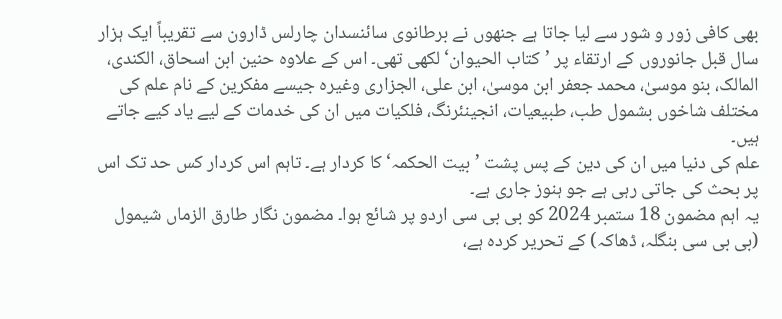بھی کافی زور و شور سے لیا جاتا ہے جنھوں نے برطانوی سائنسدان چارلس ڈارون سے تقریباً ایک ہزار سال قبل جانوروں کے ارتقاء پر ’کتاب الحیوان‘ لکھی تھی۔ اس کے علاوہ حنین ابن اسحاق، الکندی، المالک، بنو موسیٰ، محمد جعفر ابن موسیٰ، ابن علی، الجزاری وغیرہ جیسے مفکرین کے نام علم کی مختلف شاخوں بشمول طب، طبیعیات، انجینئرنگ، فلکیات میں ان کی خدمات کے لیے یاد کیے جاتے ہیں۔
علم کی دنیا میں ان کی دین کے پس پشت ’بیت الحکمہ‘ کا کردار ہے۔ تاہم اس کردار کس حد تک اس پر بحث کی جاتی رہی ہے جو ہنوز جاری ہے۔
یہ اہم مضمون 18 ستمبر 2024 کو بی بی سی اردو پر شائع ہوا۔ مضمون نگار طارق الزماں شیمول (بی بی سی بنگلہ، ڈھاکہ) کے تحریر کردہ ہے،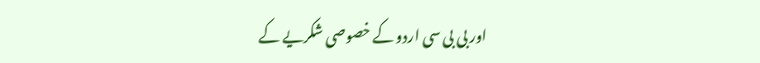اور بی بی سی اردو کے خصوصی شکریے کے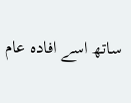ساتھ اسے افادہ عام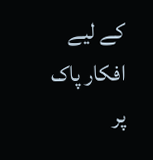کے لیے افکار پاک پر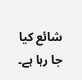شائع کیا جا رہا ہے۔